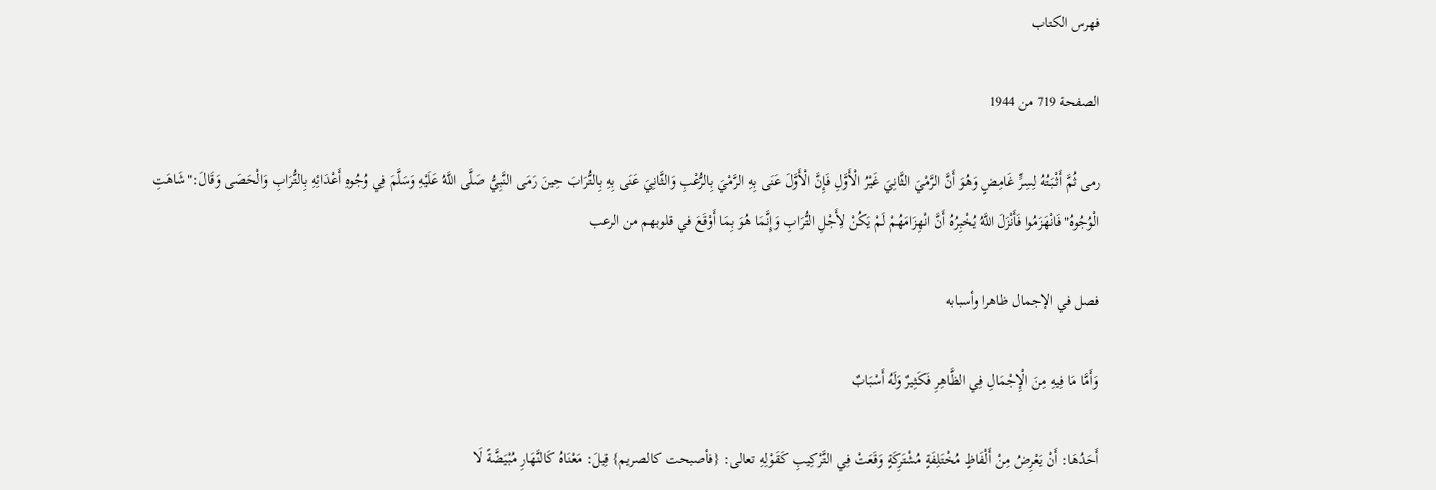فهرس الكتاب

الصفحة 719 من 1944

رمى ثُمَّ أَثْبَتُهُ لِسِرٍّ غَامِضٍ وَهُوَ أَنَّ الرَّمْيَ الثَّانِيَ غَيْرُ الْأَوَّلِ فَإِنَّ الْأَوَّلَ عَنَى بِهِ الرَّمْيَ بِالرُّعْبِ وَالثَّانِيَ عَنَى بِهِ بِالتُّرَابَ حِينَ رَمَى النَّبِيُّ صَلَّى اللَّهُ عَلَيْهِ وَسَلَّمَ فِي وُجُوهِ أَعْدَائِهِ بِالتُّرَابِ وَالْحَصَى وَقَالَ:"شَاهَتِ الْوُجُوهُ"فَانْهَزَمُوا فَأَنْزَلَ اللَّهُ يُخْبِرُهُ أَنَّ انْهِزَامَهُمْ لَمْ يَكُنْ لِأَجْلِ التُّرَابِ وَإِنَّمَا هُوَ بِمَا أَوْقَعَ في قلوبهم من الرعب

فصل في الإجمال ظاهرا وأسبابه

وَأَمَّا مَا فِيهِ مِنَ الْإِجْمَالِ فِي الظَّاهِرِ فَكَثِيرٌ وَلَهُ أَسْبَابٌ

أَحَدُهَا: أَنْ يَعْرِضُ مِنْ أَلْفَاظٍ مُخْتَلِفَةٍ مُشْتَرِكَةٍ وَقَعَتْ فِي التَّرْكِيبِ كَقَوْلِهِ تعالى: {فأصبحت كالصريم} قِيلَ: مَعْنَاهُ كَالنَّهَارِ مُبْيَضَّةً لَا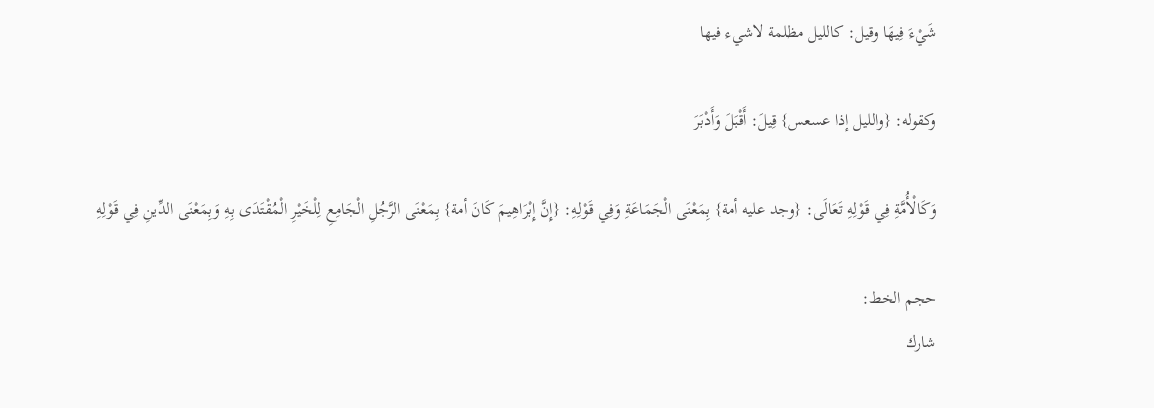شَيْءَ فِيهَا وقيل: كالليل مظلمة لاشيء فيها

وكقوله: {والليل إذا عسعس} قِيلَ: أَقْبَلَ وَأَدْبَرَ

وَكَالْأُمَّةِ فِي قَوْلِهِ تَعَالَى: {وجد عليه أمة} بِمَعْنَى الْجَمَاعَةِ وَفِي قَوْلِهِ: {إِنَّ إِبْرَاهِيمَ كَانَ أمة} بِمَعْنَى الرَّجُلِ الْجَامِعِ لِلْخَيْرِ الْمُقْتَدَى بِهِ وَبِمَعْنَى الدِّينِ فِي قَوْلِهِ

حجم الخط:
شارك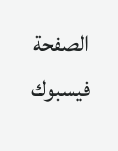الصفحة
فيسبوك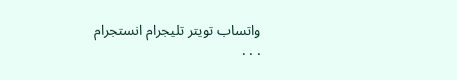واتساب تويتر تليجرام انستجرام
. . .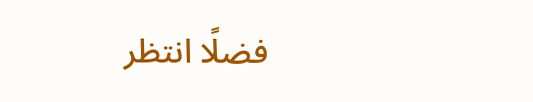فضلًا انتظر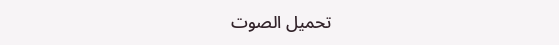تحميل الصوت